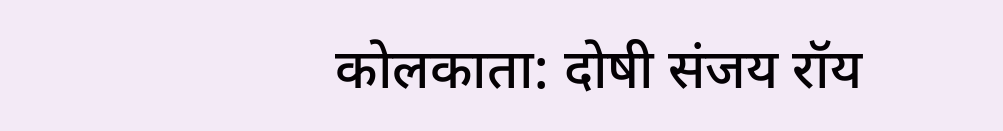कोलकाता: दोषी संजय रॉय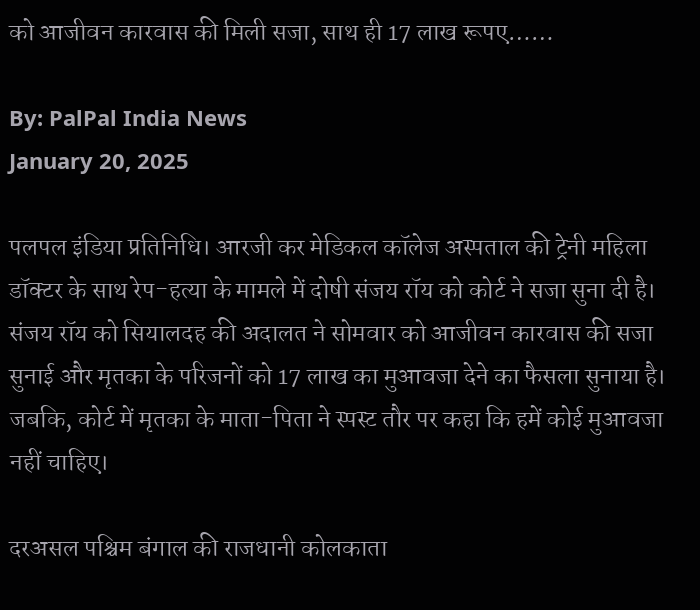को आजीवन कारवास की मिली सजा, साथ ही 17 लाख रूपए……

By: PalPal India News
January 20, 2025

पलपल इंडिया प्रतिनिधि। आरजी कर मेडिकल कॉलेज अस्पताल की ट्रेनी महिला डॉक्टर के साथ रेप-हत्या के मामले में दोषी संजय रॉय को कोर्ट ने सजा सुना दी है। संजय रॉय को सियालदह की अदालत ने सोमवार को आजीवन कारवास की सजा सुनाई और मृतका के परिजनों को 17 लाख का मुआवजा देने का फैसला सुनाया है। जबकि, कोर्ट में मृतका के माता-पिता ने स्पस्ट तौर पर कहा कि हमें कोई मुआवजा नहीं चाहिए।

दरअसल पश्चिम बंगाल की राजधानी कोलकाता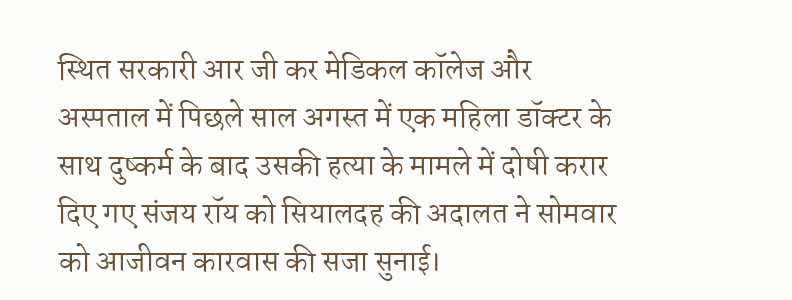स्थित सरकारी आर जी कर मेडिकल कॉलेज और अस्पताल में पिछले साल अगस्त में एक महिला डॉक्टर के साथ दुष्कर्म के बाद उसकी हत्या के मामले में दोषी करार दिए गए संजय रॉय को सियालदह की अदालत ने सोमवार को आजीवन कारवास की सजा सुनाई।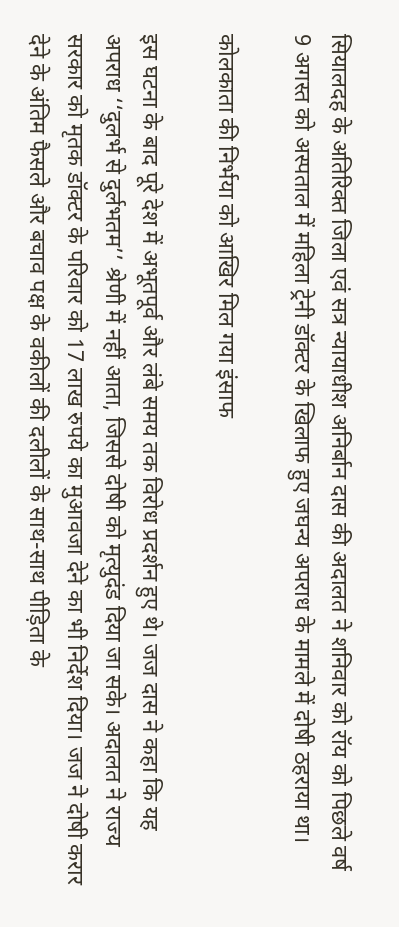सियालदह के अतिरिक्त जिला एवं सत्र न्यायाधीश अनिर्बान दास की अदालत ने शनिवार को रॉय को पिछले वर्ष 9 अगस्त को अस्पताल में महिला ट्रेनी डॉक्टर के खिलाफ हुए जघन्य अपराध के मामले में दोषी ठहराया था।

कोलकाता की निर्भया को आखिर मिल गया इंसाफ

इस घटना के बाद पूरे देश में अभूतपूर्व और लंबे समय तक विरोध प्रदर्शन हुए थे। जज दास ने कहा कि यह अपराध ‘‘दुलर्भ से दुर्लभतम’’ श्रेणी में नहीं आता, जिससे दोषी को मृत्युदंड दिया जा सके। अदालत ने राज्य सरकार को मृतक डॉक्टर के परिवार को 17 लाख रुपये का मुआवजा देने का भी निर्देश दिया। जज ने दोषी करार देने के अंतिम फैसले और बचाव पक्ष के वकीलों की दलीलों के साथ-साथ पीड़िता के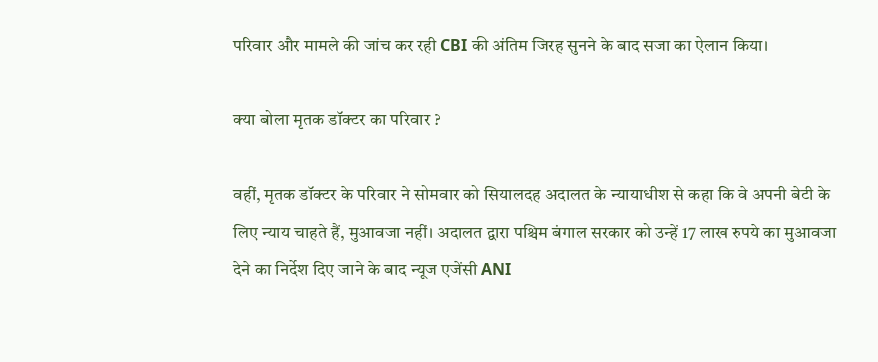परिवार और मामले की जांच कर रही CBI की अंतिम जिरह सुनने के बाद सजा का ऐलान किया।

क्या बोला मृतक डॉक्टर का परिवार ?

वहीं, मृतक डॉक्टर के परिवार ने सोमवार को सियालदह अदालत के न्यायाधीश से कहा कि वे अपनी बेटी के लिए न्याय चाहते हैं, मुआवजा नहीं। अदालत द्वारा पश्चिम बंगाल सरकार को उन्हें 17 लाख रुपये का मुआवजा देने का निर्देश दिए जाने के बाद न्यूज एजेंसी ANI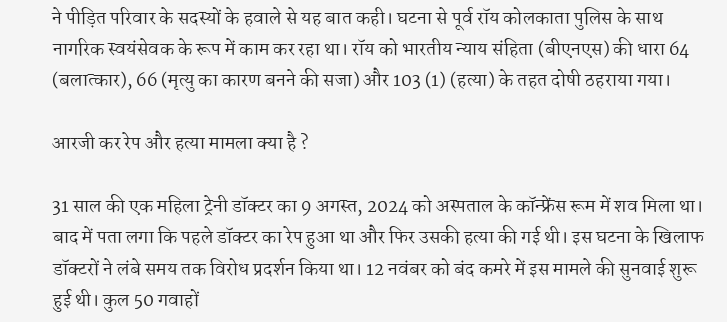ने पीड़ित परिवार के सदस्यों के हवाले से यह बात कही। घटना से पूर्व रॉय कोलकाता पुलिस के साथ नागरिक स्वयंसेवक के रूप में काम कर रहा था। रॉय को भारतीय न्याय संहिता (बीएनएस) की धारा 64 (बलात्कार), 66 (मृत्यु का कारण बनने की सजा) और 103 (1) (हत्या) के तहत दोषी ठहराया गया।

आरजी कर रेप और हत्या मामला क्या है ?

31 साल की एक महिला ट्रेनी डॉक्टर का 9 अगस्त, 2024 को अस्पताल के कॉन्फ्रेंस रूम में शव मिला था। बाद में पता लगा कि पहले डॉक्टर का रेप हुआ था और फिर उसकी हत्या की गई थी। इस घटना के खिलाफ डॉक्टरों ने लंबे समय तक विरोध प्रदर्शन किया था। 12 नवंबर को बंद कमरे में इस मामले की सुनवाई शुरू हुई थी। कुल 50 गवाहों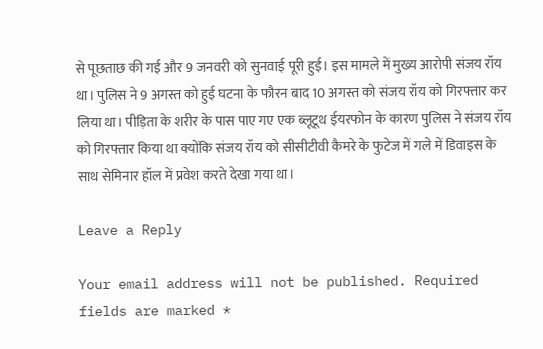से पूछताछ की गई और 9 जनवरी को सुनवाई पूरी हुई। इस मामले में मुख्य आरोपी संजय रॉय था। पुलिस ने 9 अगस्त को हुई घटना के फौरन बाद 10 अगस्त को संजय रॉय को गिरफ्तार कर लिया था। पीड़िता के शरीर के पास पाए गए एक ब्लूटूथ ईयरफोन के कारण पुलिस ने संजय रॉय को गिरफ्तार किया था क्योंकि संजय रॉय को सीसीटीवी कैमरे के फुटेज में गले में डिवाइस के साथ सेमिनार हॉल में प्रवेश करते देखा गया था।

Leave a Reply

Your email address will not be published. Required fields are marked *